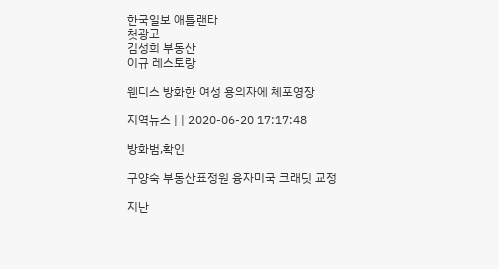한국일보 애틀랜타
첫광고
김성희 부동산
이규 레스토랑

웬디스 방화한 여성 용의자에 체포영장

지역뉴스 | | 2020-06-20 17:17:48

방화범,확인

구양숙 부동산표정원 융자미국 크래딧 교정

지난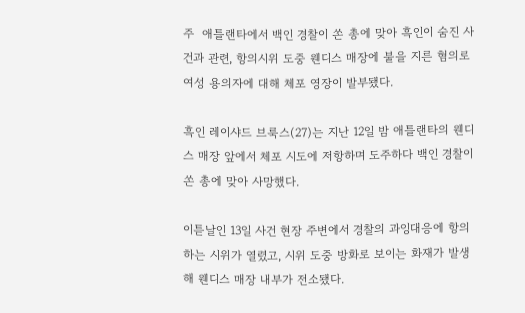주  애틀랜타에서 백인 경찰이 쏜 총에 맞아 흑인이 숨진 사건과 관련, 항의시위 도중 웬디스 매장에 불을 지른 혐의로 여성 용의자에 대해 체포 영장이 발부됐다.

흑인 레이샤드 브룩스(27)는 지난 12일 밤 애틀랜타의 웬디스 매장 앞에서 체포 시도에 저항하며 도주하다 백인 경찰이 쏜 총에 맞아 사망했다.

이튿날인 13일 사건 현장 주변에서 경찰의 과잉대응에 항의하는 시위가 열렸고, 시위 도중 방화로 보이는 화재가 발생해 웬디스 매장 내부가 전소됐다.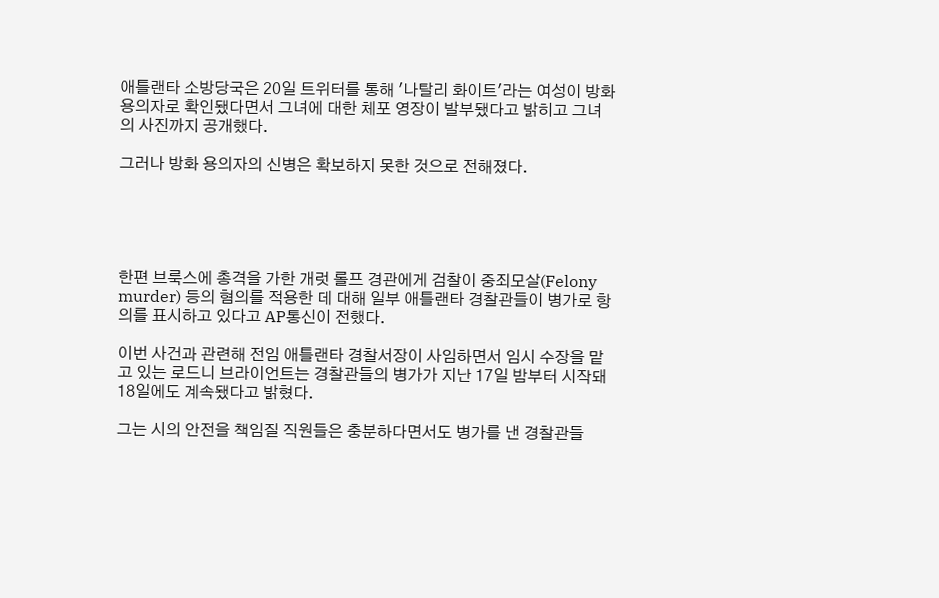애틀랜타 소방당국은 20일 트위터를 통해 '나탈리 화이트'라는 여성이 방화 용의자로 확인됐다면서 그녀에 대한 체포 영장이 발부됐다고 밝히고 그녀의 사진까지 공개했다.

그러나 방화 용의자의 신병은 확보하지 못한 것으로 전해졌다.





한편 브룩스에 총격을 가한 개럿 롤프 경관에게 검찰이 중죄모살(Felony murder) 등의 혐의를 적용한 데 대해 일부 애틀랜타 경찰관들이 병가로 항의를 표시하고 있다고 AP통신이 전했다.

이번 사건과 관련해 전임 애틀랜타 경찰서장이 사임하면서 임시 수장을 맡고 있는 로드니 브라이언트는 경찰관들의 병가가 지난 17일 밤부터 시작돼 18일에도 계속됐다고 밝혔다.

그는 시의 안전을 책임질 직원들은 충분하다면서도 병가를 낸 경찰관들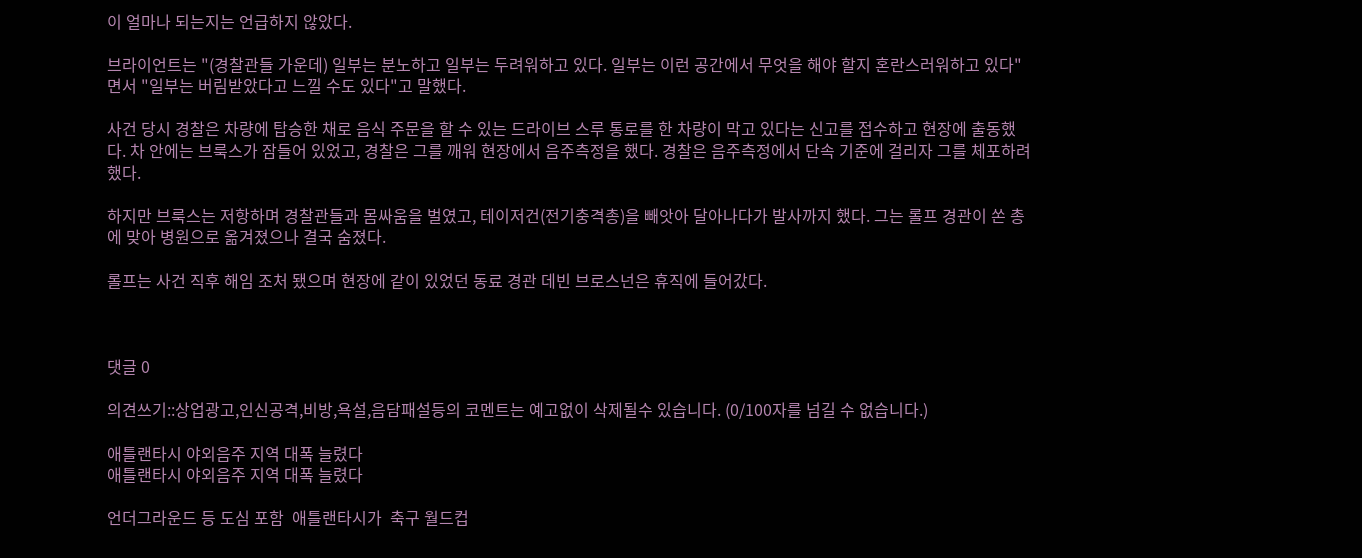이 얼마나 되는지는 언급하지 않았다.

브라이언트는 "(경찰관들 가운데) 일부는 분노하고 일부는 두려워하고 있다. 일부는 이런 공간에서 무엇을 해야 할지 혼란스러워하고 있다"면서 "일부는 버림받았다고 느낄 수도 있다"고 말했다.

사건 당시 경찰은 차량에 탑승한 채로 음식 주문을 할 수 있는 드라이브 스루 통로를 한 차량이 막고 있다는 신고를 접수하고 현장에 출동했다. 차 안에는 브룩스가 잠들어 있었고, 경찰은 그를 깨워 현장에서 음주측정을 했다. 경찰은 음주측정에서 단속 기준에 걸리자 그를 체포하려 했다.

하지만 브룩스는 저항하며 경찰관들과 몸싸움을 벌였고, 테이저건(전기충격총)을 빼앗아 달아나다가 발사까지 했다. 그는 롤프 경관이 쏜 총에 맞아 병원으로 옮겨졌으나 결국 숨졌다.

롤프는 사건 직후 해임 조처 됐으며 현장에 같이 있었던 동료 경관 데빈 브로스넌은 휴직에 들어갔다.



댓글 0

의견쓰기::상업광고,인신공격,비방,욕설,음담패설등의 코멘트는 예고없이 삭제될수 있습니다. (0/100자를 넘길 수 없습니다.)

애틀랜타시 야외음주 지역 대폭 늘렸다
애틀랜타시 야외음주 지역 대폭 늘렸다

언더그라운드 등 도심 포함  애틀랜타시가  축구 월드컵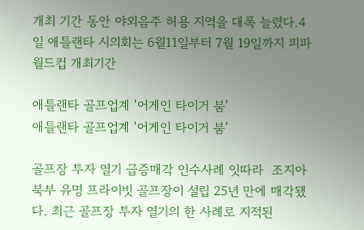개최 기간 동안 야외음주 허용 지역을 대폭 늘렸다.4일 애틀랜타 시의회는 6월11일부터 7월 19일까지 피파 월드컵 개최기간

애틀랜타 골프업계 '어게인 타이거 붐’
애틀랜타 골프업계 '어게인 타이거 붐’

골프장 투자 열기 급증매각 인수사례 잇따라  조지아 북부 유명 프라이빗 골프장이 설립 25년 만에 매각됐다. 최근 골프장 투자 열기의 한 사례로 지적된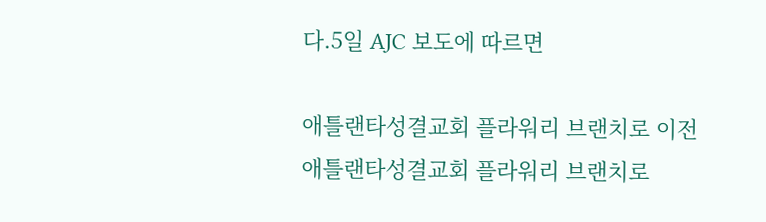다.5일 AJC 보도에 따르면

애틀랜타성결교회 플라워리 브랜치로 이전
애틀랜타성결교회 플라워리 브랜치로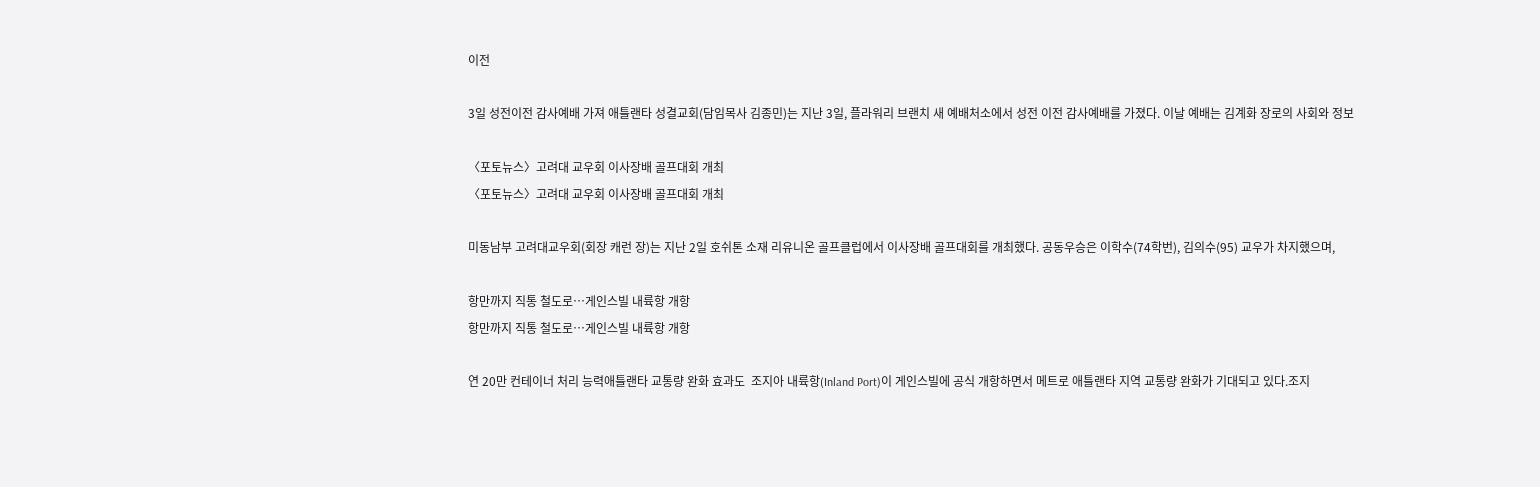이전

3일 성전이전 감사예배 가져 애틀랜타 성결교회(담임목사 김종민)는 지난 3일, 플라워리 브랜치 새 예배처소에서 성전 이전 감사예배를 가졌다. 이날 예배는 김계화 장로의 사회와 정보

〈포토뉴스〉고려대 교우회 이사장배 골프대회 개최
〈포토뉴스〉고려대 교우회 이사장배 골프대회 개최

미동남부 고려대교우회(회장 캐런 장)는 지난 2일 호쉬톤 소재 리유니온 골프클럽에서 이사장배 골프대회를 개최했다. 공동우승은 이학수(74학번), 김의수(95) 교우가 차지했으며,

항만까지 직통 철도로…게인스빌 내륙항 개항
항만까지 직통 철도로…게인스빌 내륙항 개항

연 20만 컨테이너 처리 능력애틀랜타 교통량 완화 효과도  조지아 내륙항(Inland Port)이 게인스빌에 공식 개항하면서 메트로 애틀랜타 지역 교통량 완화가 기대되고 있다.조지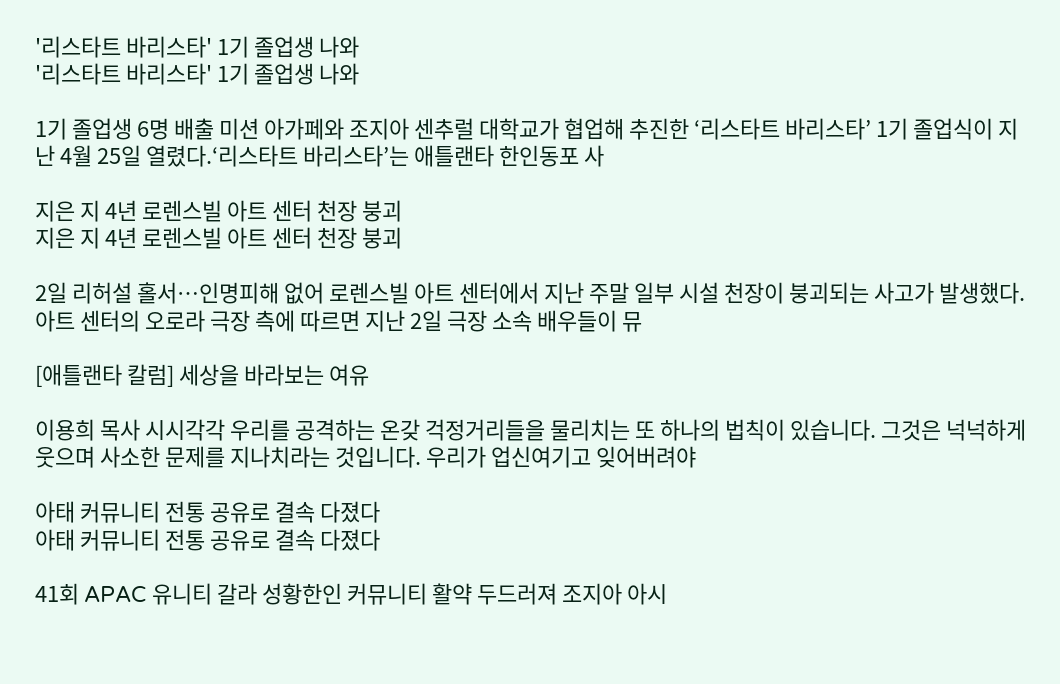'리스타트 바리스타' 1기 졸업생 나와
'리스타트 바리스타' 1기 졸업생 나와

1기 졸업생 6명 배출 미션 아가페와 조지아 센추럴 대학교가 협업해 추진한 ‘리스타트 바리스타’ 1기 졸업식이 지난 4월 25일 열렸다.‘리스타트 바리스타’는 애틀랜타 한인동포 사

지은 지 4년 로렌스빌 아트 센터 천장 붕괴
지은 지 4년 로렌스빌 아트 센터 천장 붕괴

2일 리허설 홀서…인명피해 없어 로렌스빌 아트 센터에서 지난 주말 일부 시설 천장이 붕괴되는 사고가 발생했다.아트 센터의 오로라 극장 측에 따르면 지난 2일 극장 소속 배우들이 뮤

[애틀랜타 칼럼] 세상을 바라보는 여유

이용희 목사 시시각각 우리를 공격하는 온갖 걱정거리들을 물리치는 또 하나의 법칙이 있습니다. 그것은 넉넉하게 웃으며 사소한 문제를 지나치라는 것입니다. 우리가 업신여기고 잊어버려야

아태 커뮤니티 전통 공유로 결속 다졌다
아태 커뮤니티 전통 공유로 결속 다졌다

41회 APAC 유니티 갈라 성황한인 커뮤니티 활약 두드러져 조지아 아시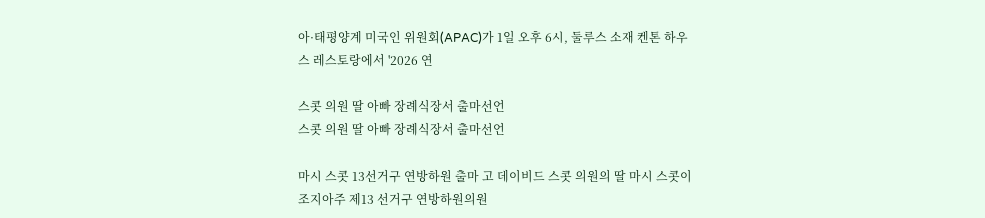아·태평양계 미국인 위원회(APAC)가 1일 오후 6시, 둘루스 소재 켄톤 하우스 레스토랑에서 '2026 연

스콧 의원 딸 아빠 장례식장서 출마선언
스콧 의원 딸 아빠 장례식장서 출마선언

마시 스콧 13선거구 연방하원 출마 고 데이비드 스콧 의원의 딸 마시 스콧이 조지아주 제13 선거구 연방하원의원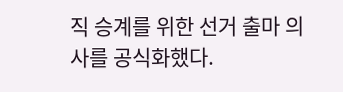직 승계를 위한 선거 출마 의사를 공식화했다.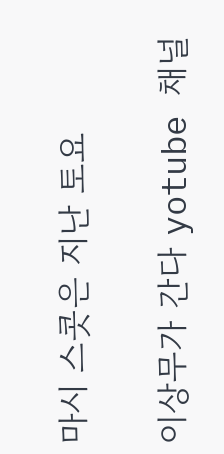마시 스콧은 지난 토요

이상무가 간다 yotube 채널